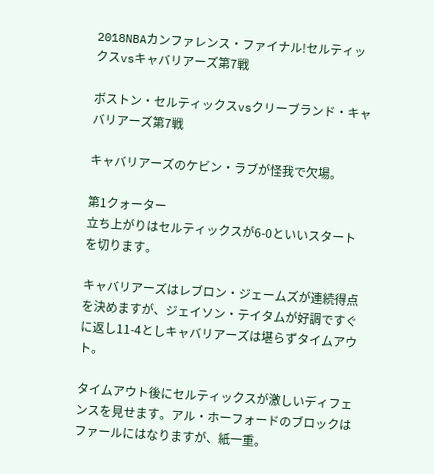2018NBAカンファレンス・ファイナル!セルティックスvsキャバリアーズ第7戦

ボストン・セルティックスvsクリーブランド・キャバリアーズ第7戦

キャバリアーズのケビン・ラブが怪我で欠場。

第1クォーター
立ち上がりはセルティックスが6-0といいスタートを切ります。

キャバリアーズはレブロン・ジェームズが連続得点を決めますが、ジェイソン・テイタムが好調ですぐに返し11-4としキャバリアーズは堪らずタイムアウト。

タイムアウト後にセルティックスが激しいディフェンスを見せます。アル・ホーフォードのブロックはファールにはなりますが、紙一重。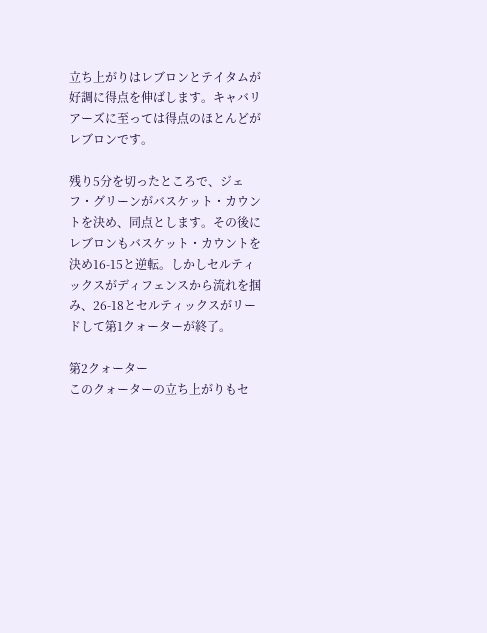立ち上がりはレブロンとテイタムが好調に得点を伸ばします。キャバリアーズに至っては得点のほとんどがレブロンです。

残り5分を切ったところで、ジェフ・グリーンがバスケット・カウントを決め、同点とします。その後にレブロンもバスケット・カウントを決め16-15と逆転。しかしセルティックスがディフェンスから流れを掴み、26-18とセルティックスがリードして第1クォーターが終了。

第2クォーター
このクォーターの立ち上がりもセ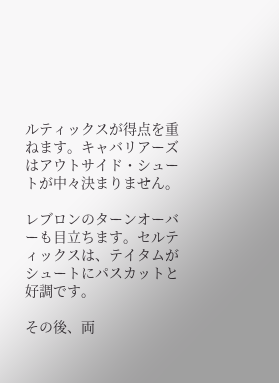ルティックスが得点を重ねます。キャバリアーズはアウトサイド・シュートが中々決まりません。

レブロンのターンオーバーも目立ちます。セルティックスは、テイタムがシュートにパスカットと好調です。

その後、両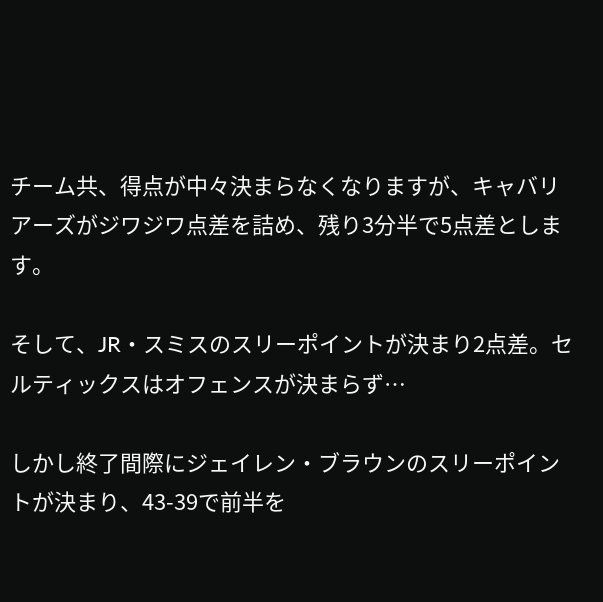チーム共、得点が中々決まらなくなりますが、キャバリアーズがジワジワ点差を詰め、残り3分半で5点差とします。

そして、JR・スミスのスリーポイントが決まり2点差。セルティックスはオフェンスが決まらず…

しかし終了間際にジェイレン・ブラウンのスリーポイントが決まり、43-39で前半を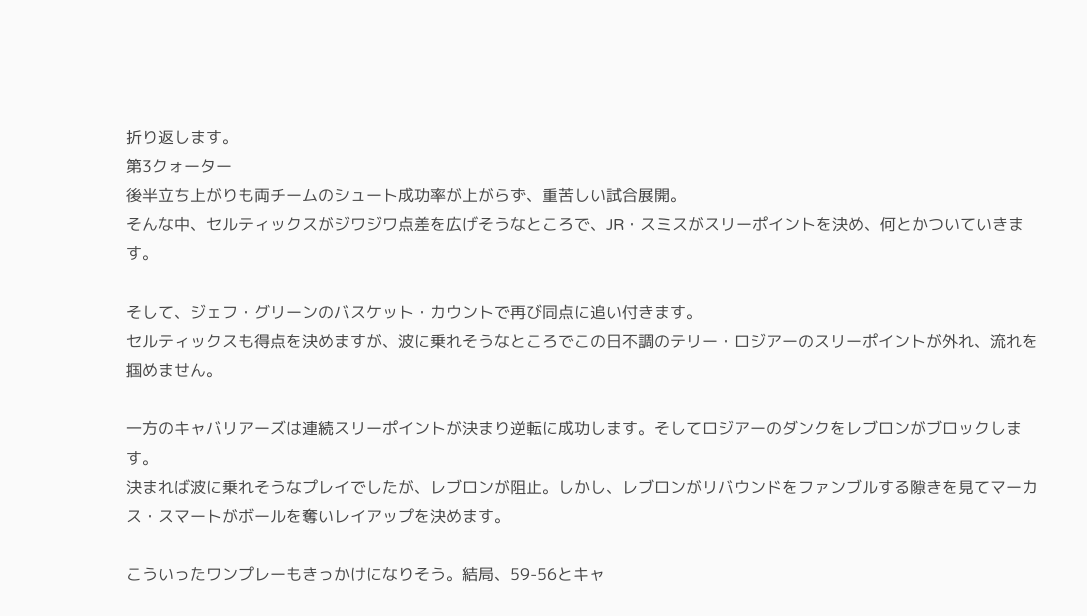折り返します。
第3クォーター
後半立ち上がりも両チームのシュート成功率が上がらず、重苦しい試合展開。
そんな中、セルティックスがジワジワ点差を広げそうなところで、JR・スミスがスリーポイントを決め、何とかついていきます。

そして、ジェフ・グリーンのバスケット・カウントで再び同点に追い付きます。
セルティックスも得点を決めますが、波に乗れそうなところでこの日不調のテリー・ロジアーのスリーポイントが外れ、流れを掴めません。

一方のキャバリアーズは連続スリーポイントが決まり逆転に成功します。そしてロジアーのダンクをレブロンがブロックします。
決まれば波に乗れそうなプレイでしたが、レブロンが阻止。しかし、レブロンがリバウンドをファンブルする隙きを見てマーカス・スマートがボールを奪いレイアップを決めます。

こういったワンプレーもきっかけになりそう。結局、59-56とキャ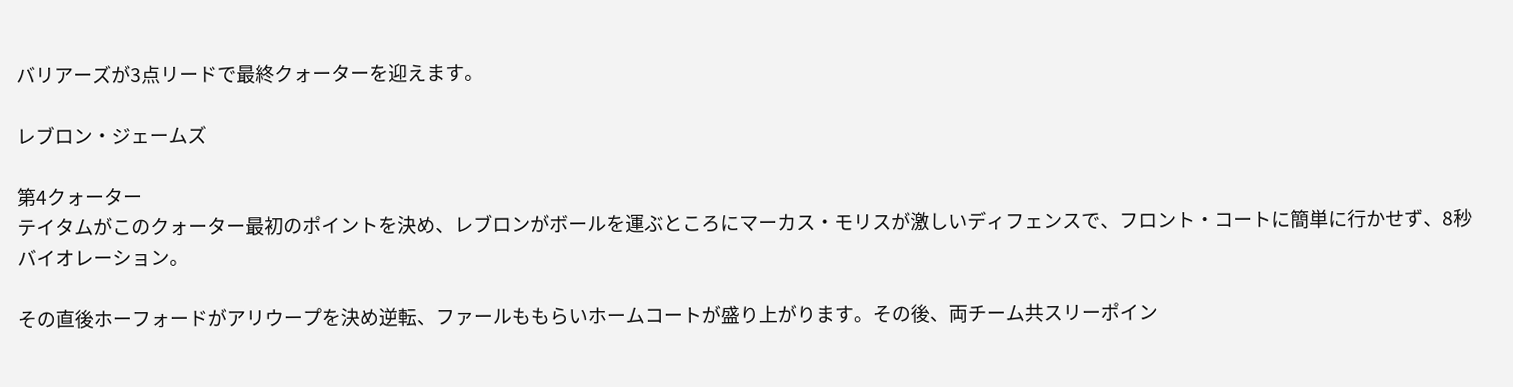バリアーズが3点リードで最終クォーターを迎えます。

レブロン・ジェームズ

第4クォーター
テイタムがこのクォーター最初のポイントを決め、レブロンがボールを運ぶところにマーカス・モリスが激しいディフェンスで、フロント・コートに簡単に行かせず、8秒バイオレーション。

その直後ホーフォードがアリウープを決め逆転、ファールももらいホームコートが盛り上がります。その後、両チーム共スリーポイン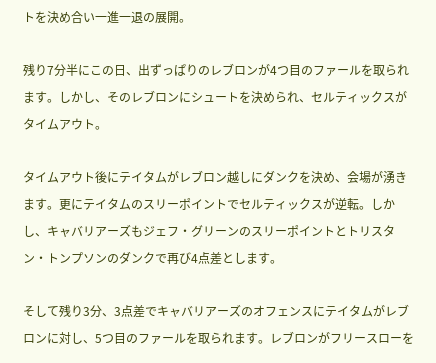トを決め合い一進一退の展開。

残り7分半にこの日、出ずっぱりのレブロンが4つ目のファールを取られます。しかし、そのレブロンにシュートを決められ、セルティックスがタイムアウト。

タイムアウト後にテイタムがレブロン越しにダンクを決め、会場が湧きます。更にテイタムのスリーポイントでセルティックスが逆転。しかし、キャバリアーズもジェフ・グリーンのスリーポイントとトリスタン・トンプソンのダンクで再び4点差とします。

そして残り3分、3点差でキャバリアーズのオフェンスにテイタムがレブロンに対し、5つ目のファールを取られます。レブロンがフリースローを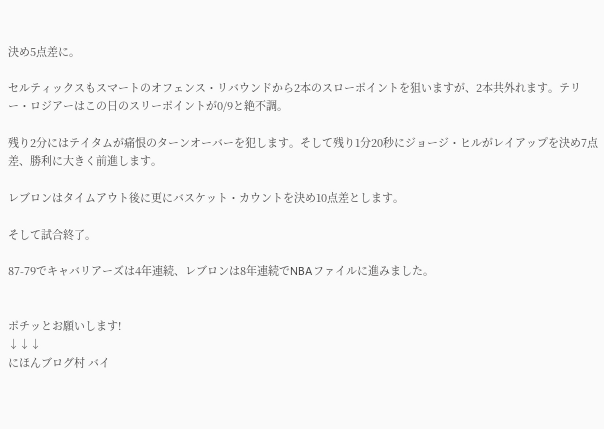決め5点差に。

セルティックスもスマートのオフェンス・リバウンドから2本のスローポイントを狙いますが、2本共外れます。テリー・ロジアーはこの日のスリーポイントが0/9と絶不調。

残り2分にはテイタムが痛恨のターンオーバーを犯します。そして残り1分20秒にジョージ・ヒルがレイアップを決め7点差、勝利に大きく前進します。

レブロンはタイムアウト後に更にバスケット・カウントを決め10点差とします。

そして試合終了。

87-79でキャバリアーズは4年連続、レブロンは8年連続でNBAファイルに進みました。


ポチッとお願いします!
↓↓↓
にほんブログ村 バイ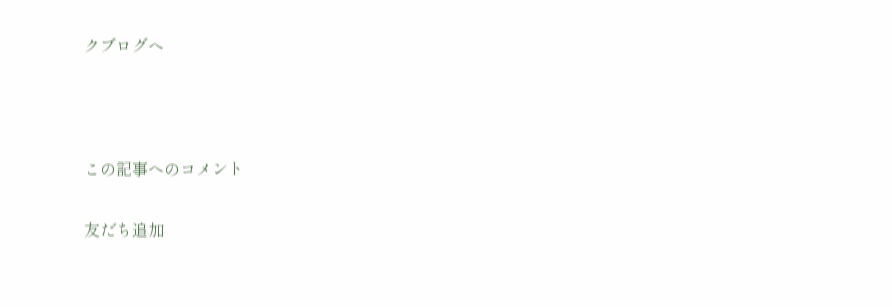クブログへ



この記事へのコメント

友だち追加